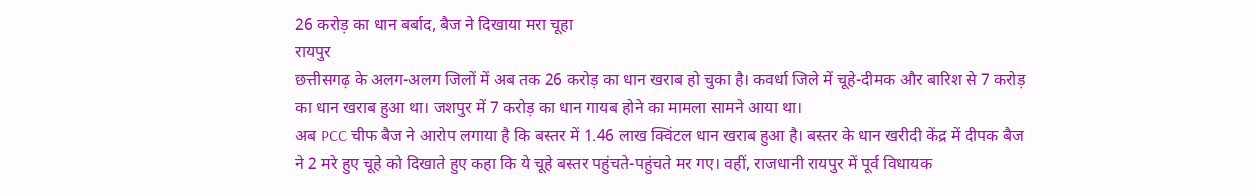26 करोड़ का धान बर्बाद, बैज ने दिखाया मरा चूहा
रायपुर
छत्तीसगढ़ के अलग-अलग जिलों में अब तक 26 करोड़ का धान खराब हो चुका है। कवर्धा जिले में चूहे-दीमक और बारिश से 7 करोड़ का धान खराब हुआ था। जशपुर में 7 करोड़ का धान गायब होने का मामला सामने आया था।
अब PCC चीफ बैज ने आरोप लगाया है कि बस्तर में 1.46 लाख क्विंटल धान खराब हुआ है। बस्तर के धान खरीदी केंद्र में दीपक बैज ने 2 मरे हुए चूहे को दिखाते हुए कहा कि ये चूहे बस्तर पहुंचते-पहुंचते मर गए। वहीं, राजधानी रायपुर में पूर्व विधायक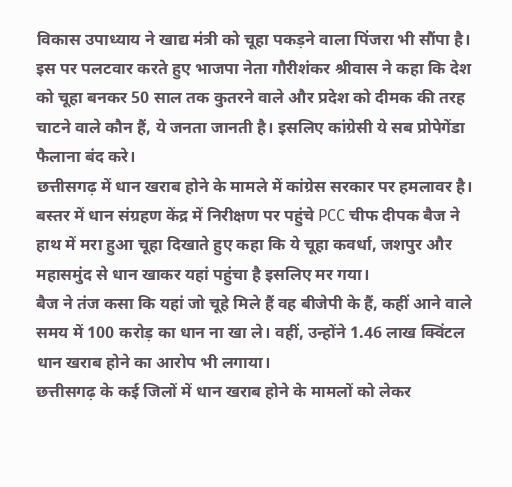विकास उपाध्याय ने खाद्य मंत्री को चूहा पकड़ने वाला पिंजरा भी सौंपा है।
इस पर पलटवार करते हुए भाजपा नेता गौरीशंकर श्रीवास ने कहा कि देश को चूहा बनकर 50 साल तक कुतरने वाले और प्रदेश को दीमक की तरह चाटने वाले कौन हैं, ये जनता जानती है। इसलिए कांग्रेसी ये सब प्रोपेगेंडा फैलाना बंद करे।
छत्तीसगढ़ में धान खराब होने के मामले में कांग्रेस सरकार पर हमलावर है। बस्तर में धान संग्रहण केंद्र में निरीक्षण पर पहुंचे PCC चीफ दीपक बैज ने हाथ में मरा हुआ चूहा दिखाते हुए कहा कि ये चूहा कवर्धा, जशपुर और महासमुंद से धान खाकर यहां पहुंचा है इसलिए मर गया।
बैज ने तंज कसा कि यहां जो चूहे मिले हैं वह बीजेपी के हैं, कहीं आने वाले समय में 100 करोड़ का धान ना खा ले। वहीं, उन्होंने 1.46 लाख क्विंटल धान खराब होने का आरोप भी लगाया।
छत्तीसगढ़ के कई जिलों में धान खराब होने के मामलों को लेकर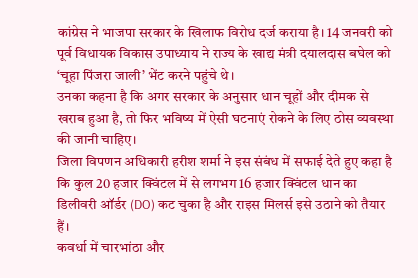कांग्रेस ने भाजपा सरकार के खिलाफ विरोध दर्ज कराया है। 14 जनवरी को पूर्व विधायक विकास उपाध्याय ने राज्य के खाद्य मंत्री दयालदास बघेल को ‘चूहा पिंजरा जाली’ भेंट करने पहुंचे थे।
उनका कहना है कि अगर सरकार के अनुसार धान चूहों और दीमक से खराब हुआ है, तो फिर भविष्य में ऐसी घटनाएं रोकने के लिए ठोस व्यवस्था की जानी चाहिए।
जिला विपणन अधिकारी हरीश शर्मा ने इस संबंध में सफाई देते हुए कहा है कि कुल 20 हजार क्विंटल में से लगभग 16 हजार क्विंटल धान का डिलीवरी ऑर्डर (DO) कट चुका है और राइस मिलर्स इसे उठाने को तैयार हैं।
कवर्धा में चारभांठा और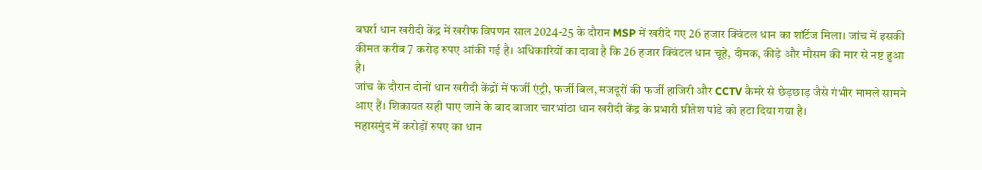बघर्रा धान खरीदी केंद्र में खरीफ विपणन साल 2024-25 के दौरान MSP में खरीदे गए 26 हजार क्विंटल धान का शॉर्टेज मिला। जांच में इसकी कीमत करीब 7 करोड़ रुपए आंकी गई है। अधिकारियों का दावा है कि 26 हजार क्विंटल धान चूहे, दीमक, कीड़े और मौसम की मार से नष्ट हुआ है।
जांच के दौरान दोनों धान खरीदी केंद्रों में फर्जी एंट्री, फर्जी बिल, मजदूरों की फर्जी हाजिरी और CCTV कैमरे से छेड़छाड़ जैसे गंभीर मामले सामने आए हैं। शिकायत सही पाए जाने के बाद बाजार चारभांठा धान खरीदी केंद्र के प्रभारी प्रीतेश पांडे को हटा दिया गया है।
महासमुंद में करोड़ों रुपए का धान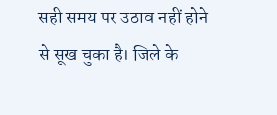सही समय पर उठाव नहीं होने से सूख चुका है। जिले के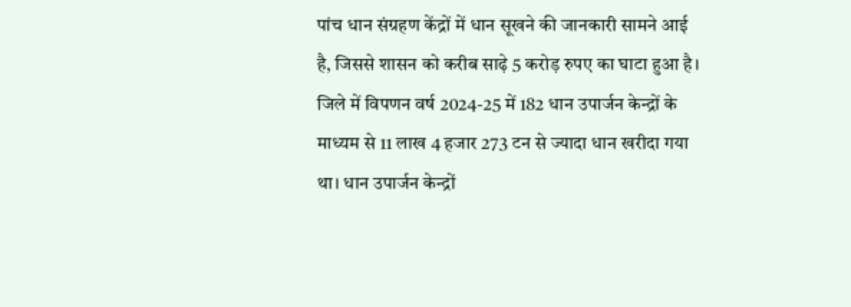पांच धान संग्रहण केंद्रों में धान सूखने की जानकारी सामने आई है, जिससे शासन को करीब साढ़े 5 करोड़ रुपए का घाटा हुआ है।
जिले में विपणन वर्ष 2024-25 में 182 धान उपार्जन केन्द्रों के माध्यम से 11 लाख 4 हजार 273 टन से ज्यादा धान खरीदा गया था। धान उपार्जन केन्द्रों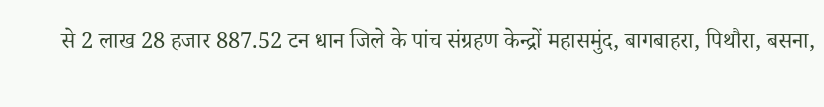से 2 लाख 28 हजार 887.52 टन धान जिले के पांच संग्रहण केन्द्रों महासमुंद, बागबाहरा, पिथौरा, बसना,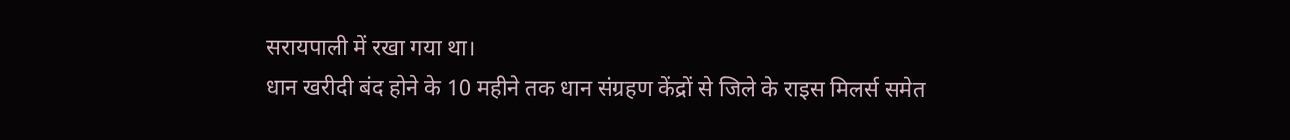सरायपाली में रखा गया था।
धान खरीदी बंद होने के 10 महीने तक धान संग्रहण केंद्रों से जिले के राइस मिलर्स समेत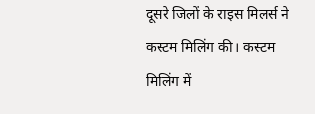दूसरे जिलों के राइस मिलर्स ने कस्टम मिलिंग की। कस्टम मिलिंग में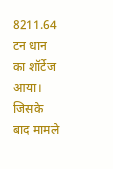8211.64 टन धान का शॉर्टेज आया। जिसके बाद मामले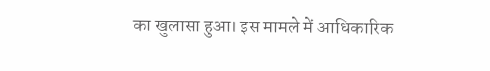का खुलासा हुआ। इस मामले में आधिकारिक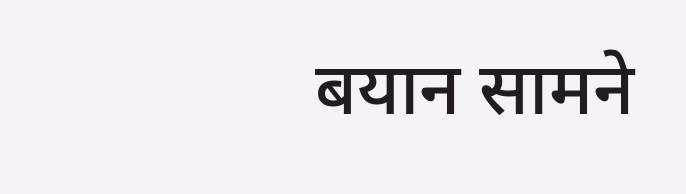बयान सामने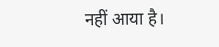नहीं आया है।